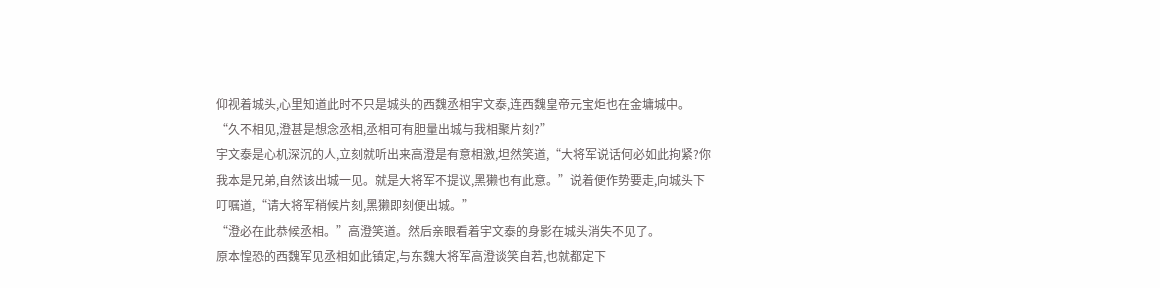仰视着城头,心里知道此时不只是城头的西魏丞相宇文泰,连西魏皇帝元宝炬也在金墉城中。“久不相见,澄甚是想念丞相,丞相可有胆量出城与我相聚片刻?”
宇文泰是心机深沉的人,立刻就听出来高澄是有意相激,坦然笑道,“大将军说话何必如此拘紧?你我本是兄弟,自然该出城一见。就是大将军不提议,黑獭也有此意。”说着便作势要走,向城头下叮嘱道,“请大将军稍候片刻,黑獭即刻便出城。”
“澄必在此恭候丞相。”高澄笑道。然后亲眼看着宇文泰的身影在城头消失不见了。
原本惶恐的西魏军见丞相如此镇定,与东魏大将军高澄谈笑自若,也就都定下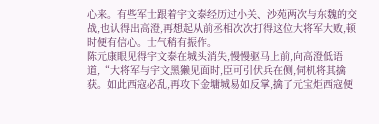心来。有些军士跟着宇文泰经历过小关、沙苑两次与东魏的交战,也认得出高澄,再想起从前丞相次次打得这位大将军大败,顿时便有信心。士气稍有振作。
陈元康眼见得宇文泰在城头消失,慢慢驱马上前,向高澄低语道,“大将军与宇文黑獭见面时,臣可引伏兵在侧,伺机将其擒获。如此西寇必乱,再攻下金墉城易如反掌,擒了元宝炬西寇便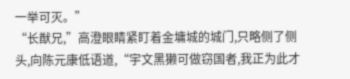一举可灭。”
“长猷兄,”高澄眼睛紧盯着金墉城的城门,只略侧了侧头,向陈元康低语道,“宇文黑獭可做窃国者,我正为此才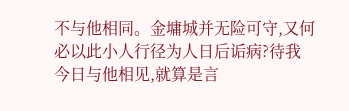不与他相同。金墉城并无险可守,又何必以此小人行径为人日后诟病?待我今日与他相见,就算是言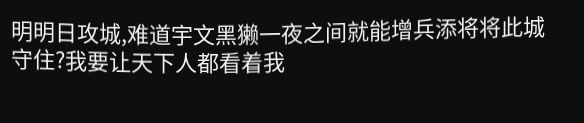明明日攻城,难道宇文黑獭一夜之间就能增兵添将将此城守住?我要让天下人都看着我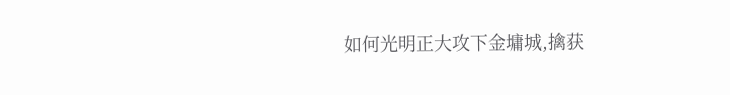如何光明正大攻下金墉城,擒获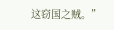这窃国之贼。”